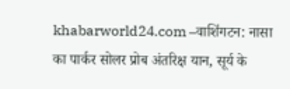khabarworld24.com –वाशिंगटन: नासा का पार्कर सोलर प्रोब अंतरिक्ष यान, सूर्य के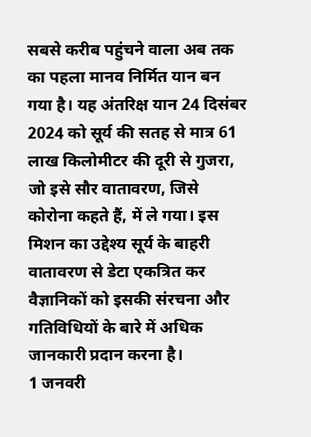सबसे करीब पहुंचने वाला अब तक का पहला मानव निर्मित यान बन गया है। यह अंतरिक्ष यान 24 दिसंबर 2024 को सूर्य की सतह से मात्र 61 लाख किलोमीटर की दूरी से गुजरा, जो इसे सौर वातावरण, जिसे कोरोना कहते हैं, में ले गया। इस मिशन का उद्देश्य सूर्य के बाहरी वातावरण से डेटा एकत्रित कर वैज्ञानिकों को इसकी संरचना और गतिविधियों के बारे में अधिक जानकारी प्रदान करना है।
1 जनवरी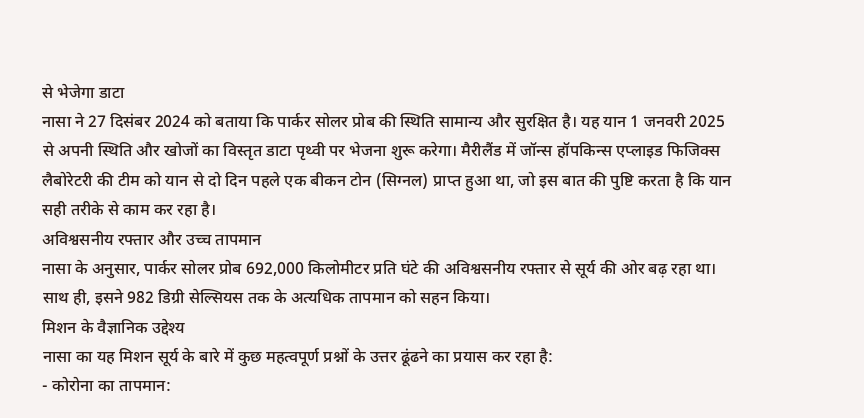से भेजेगा डाटा
नासा ने 27 दिसंबर 2024 को बताया कि पार्कर सोलर प्रोब की स्थिति सामान्य और सुरक्षित है। यह यान 1 जनवरी 2025 से अपनी स्थिति और खोजों का विस्तृत डाटा पृथ्वी पर भेजना शुरू करेगा। मैरीलैंड में जॉन्स हॉपकिन्स एप्लाइड फिजिक्स लैबोरेटरी की टीम को यान से दो दिन पहले एक बीकन टोन (सिग्नल) प्राप्त हुआ था, जो इस बात की पुष्टि करता है कि यान सही तरीके से काम कर रहा है।
अविश्वसनीय रफ्तार और उच्च तापमान
नासा के अनुसार, पार्कर सोलर प्रोब 692,000 किलोमीटर प्रति घंटे की अविश्वसनीय रफ्तार से सूर्य की ओर बढ़ रहा था। साथ ही, इसने 982 डिग्री सेल्सियस तक के अत्यधिक तापमान को सहन किया।
मिशन के वैज्ञानिक उद्देश्य
नासा का यह मिशन सूर्य के बारे में कुछ महत्वपूर्ण प्रश्नों के उत्तर ढूंढने का प्रयास कर रहा है:
- कोरोना का तापमान: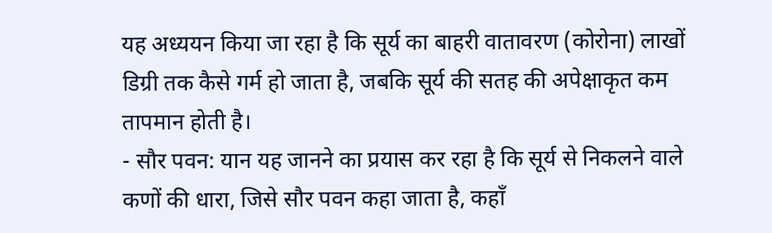यह अध्ययन किया जा रहा है कि सूर्य का बाहरी वातावरण (कोरोना) लाखों डिग्री तक कैसे गर्म हो जाता है, जबकि सूर्य की सतह की अपेक्षाकृत कम तापमान होती है।
- सौर पवन: यान यह जानने का प्रयास कर रहा है कि सूर्य से निकलने वाले कणों की धारा, जिसे सौर पवन कहा जाता है, कहाँ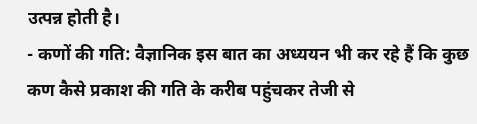उत्पन्न होती है।
- कणों की गति: वैज्ञानिक इस बात का अध्ययन भी कर रहे हैं कि कुछ कण कैसे प्रकाश की गति के करीब पहुंचकर तेजी से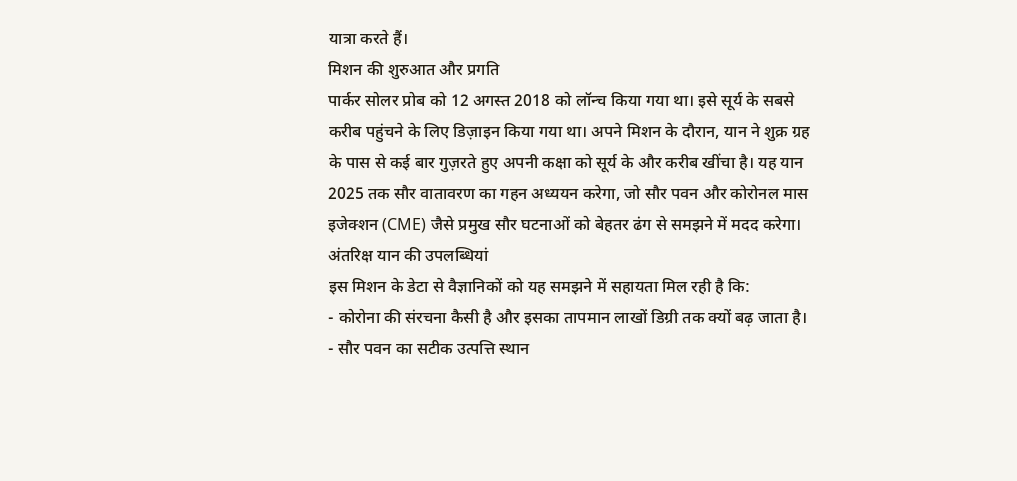यात्रा करते हैं।
मिशन की शुरुआत और प्रगति
पार्कर सोलर प्रोब को 12 अगस्त 2018 को लॉन्च किया गया था। इसे सूर्य के सबसे करीब पहुंचने के लिए डिज़ाइन किया गया था। अपने मिशन के दौरान, यान ने शुक्र ग्रह के पास से कई बार गुज़रते हुए अपनी कक्षा को सूर्य के और करीब खींचा है। यह यान 2025 तक सौर वातावरण का गहन अध्ययन करेगा, जो सौर पवन और कोरोनल मास इजेक्शन (CME) जैसे प्रमुख सौर घटनाओं को बेहतर ढंग से समझने में मदद करेगा।
अंतरिक्ष यान की उपलब्धियां
इस मिशन के डेटा से वैज्ञानिकों को यह समझने में सहायता मिल रही है कि:
- कोरोना की संरचना कैसी है और इसका तापमान लाखों डिग्री तक क्यों बढ़ जाता है।
- सौर पवन का सटीक उत्पत्ति स्थान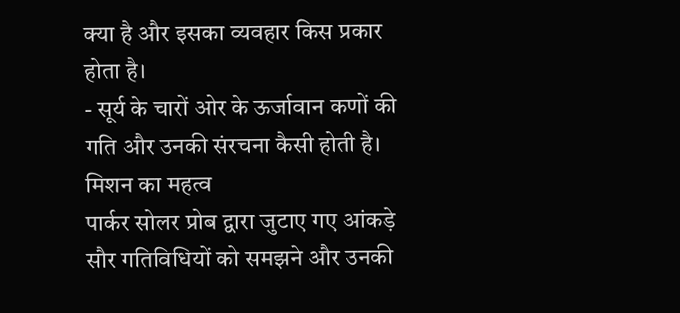क्या है और इसका व्यवहार किस प्रकार होता है।
- सूर्य के चारों ओर के ऊर्जावान कणों की गति और उनकी संरचना कैसी होती है।
मिशन का महत्व
पार्कर सोलर प्रोब द्वारा जुटाए गए आंकड़े सौर गतिविधियों को समझने और उनकी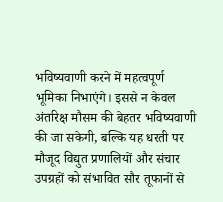भविष्यवाणी करने में महत्वपूर्ण भूमिका निभाएंगे। इससे न केवल अंतरिक्ष मौसम की बेहतर भविष्यवाणी की जा सकेगी, बल्कि यह धरती पर मौजूद विद्युत प्रणालियों और संचार उपग्रहों को संभावित सौर तूफानों से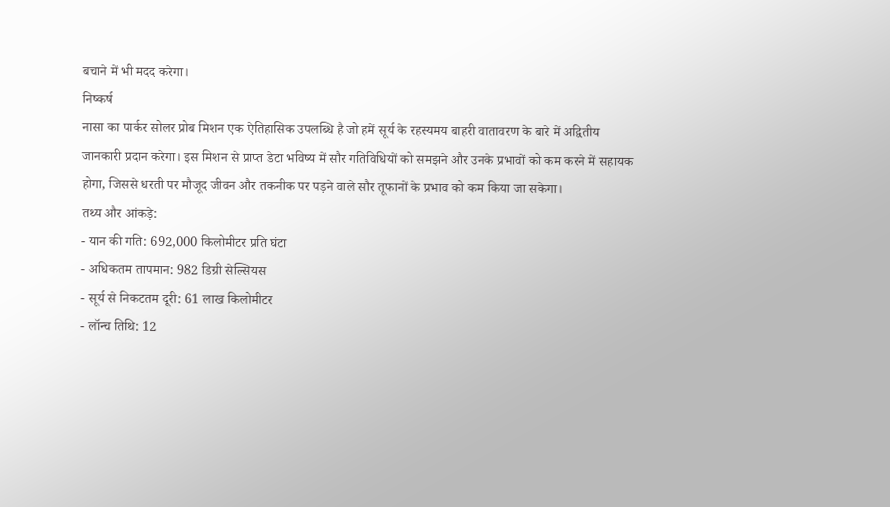बचाने में भी मदद करेगा।
निष्कर्ष
नासा का पार्कर सोलर प्रोब मिशन एक ऐतिहासिक उपलब्धि है जो हमें सूर्य के रहस्यमय बाहरी वातावरण के बारे में अद्वितीय जानकारी प्रदान करेगा। इस मिशन से प्राप्त डेटा भविष्य में सौर गतिविधियों को समझने और उनके प्रभावों को कम करने में सहायक होगा, जिससे धरती पर मौजूद जीवन और तकनीक पर पड़ने वाले सौर तूफानों के प्रभाव को कम किया जा सकेगा।
तथ्य और आंकड़े:
- यान की गति: 692,000 किलोमीटर प्रति घंटा
- अधिकतम तापमान: 982 डिग्री सेल्सियस
- सूर्य से निकटतम दूरी: 61 लाख किलोमीटर
- लॉन्च तिथि: 12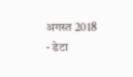अगस्त 2018
- डेटा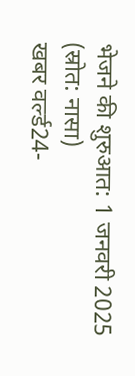भेजने की शुरुआत: 1 जनवरी 2025
(स्रोत: नासा)
खबर वर्ल्ड24-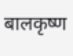बालकृष्ण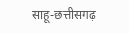साहू-छत्तीसगढ़